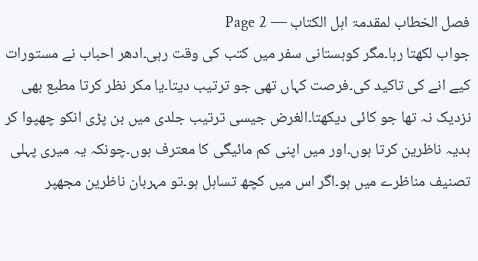فصل الخطاب لمقدمۃ اہل الکتاب — Page 2
جواب لکھتا رہا۔مگر کوہستانی سفر میں کتب کی وقت رہی۔ادھر احباب نے مستورات کیے انے کی تاکید کی۔فرصت کہاں تھی جو ترتیب دیتا۔یا مکر نظر کرتا مطبع بھی نزدیک نہ تھا جو کائی دیکھتا۔الغرض جیسی ترتیب جلدی میں بن پڑی انکو چھپوا کر ہدیہ ناظرین کرتا ہوں۔اور میں اپنی کم مائیگی کا معترف ہوں۔چونکہ یہ میری پہلی تصنیف مناظرے میں ہو۔اگر اس میں کچھ تساہل ہو۔تو مہربان ناظرین مجھپر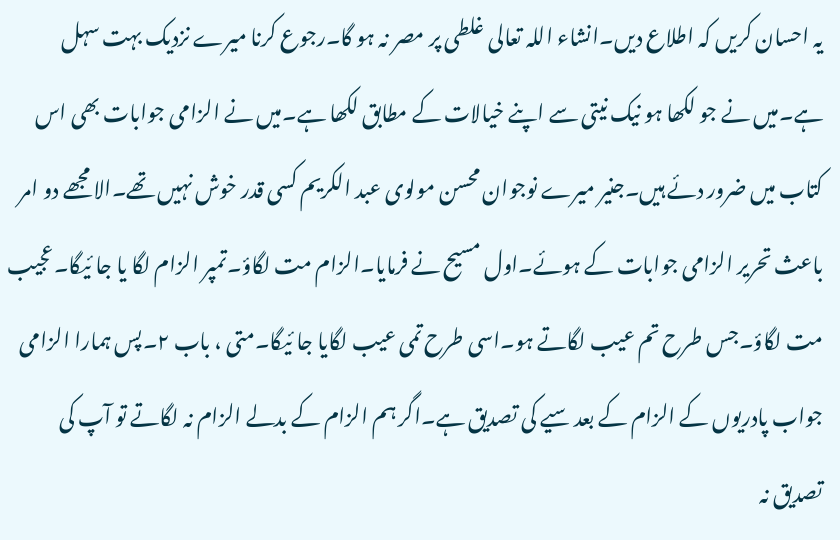یہ احسان کریں کہ اطلاع دیں۔انشاء اللہ تعالی غلطی پر مصر نہ ہو گا۔رجوع کرنا میرے نزدیک بہت سہل ہے۔میں نے جو لکھا ہو نیک نیتی سے اپنے خیالات کے مطابق لکھا ہے۔میں نے الزامی جوابات بھی اس کتاب میں ضرور دئے ہیں۔جنیر میرے نوجوان محسن مولوی عبد الکریم کسی قدر خوش نہیں تھے۔الا مجھے دو امر باعث تحریر الزامی جوابات کے ہوئے۔اول مسیح نے فرمایا۔الزام مت لگاؤ۔تمپر الزام لگا یا جا ئیگا۔عجیب مت لگاؤ۔جس طرح تم عیب لگاتے ہو۔اسی طرح تمی عیب لگایا جا ئیگا۔متی ، باب ۲۔پس ہمارا الزامی جواب پادریوں کے الزام کے بعد سیے کی تصدیق ہے۔اگر ہم الزام کے بدلے الزام نہ لگاتے تو آپ کی تصدیق نہ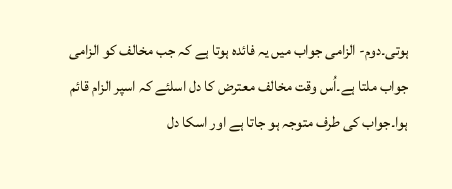ہوتی۔دوم- الزامی جواب میں یہ فائدہ ہوتا ہے کہ جب مخالف کو الزامی جواب ملتا ہے۔اُس وقت مخالف معترض کا دل اسلئے کہ اسپر الزام قائم ہوا۔جواب کی طرف متوجہ ہو جاتا ہے اور اسکا دل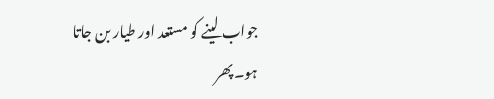جواب لینے کو مستعد اور طیار بن جاتا ہو۔پھر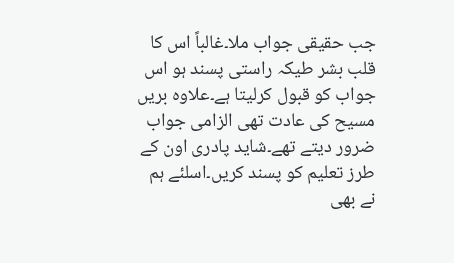جب حقیقی جواب ملا۔غالباً اس کا قلب بشر طیکہ راستی پسند ہو اس جواب کو قبول کرلیتا ہے۔علاوہ بریں مسیح کی عادت تھی الزامی جواب ضرور دیتے تھے۔شاید پادری اون کے طرز تعلیم کو پسند کریں۔اسلئے ہم نے بھی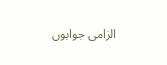الزامی جوابوں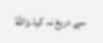سے دریغ نہ کیا۔وَاللهُ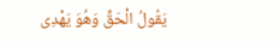يَقُولُ الْحَقِّ وَهُوَ يَهْدِى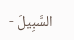السَّبِيلَ -